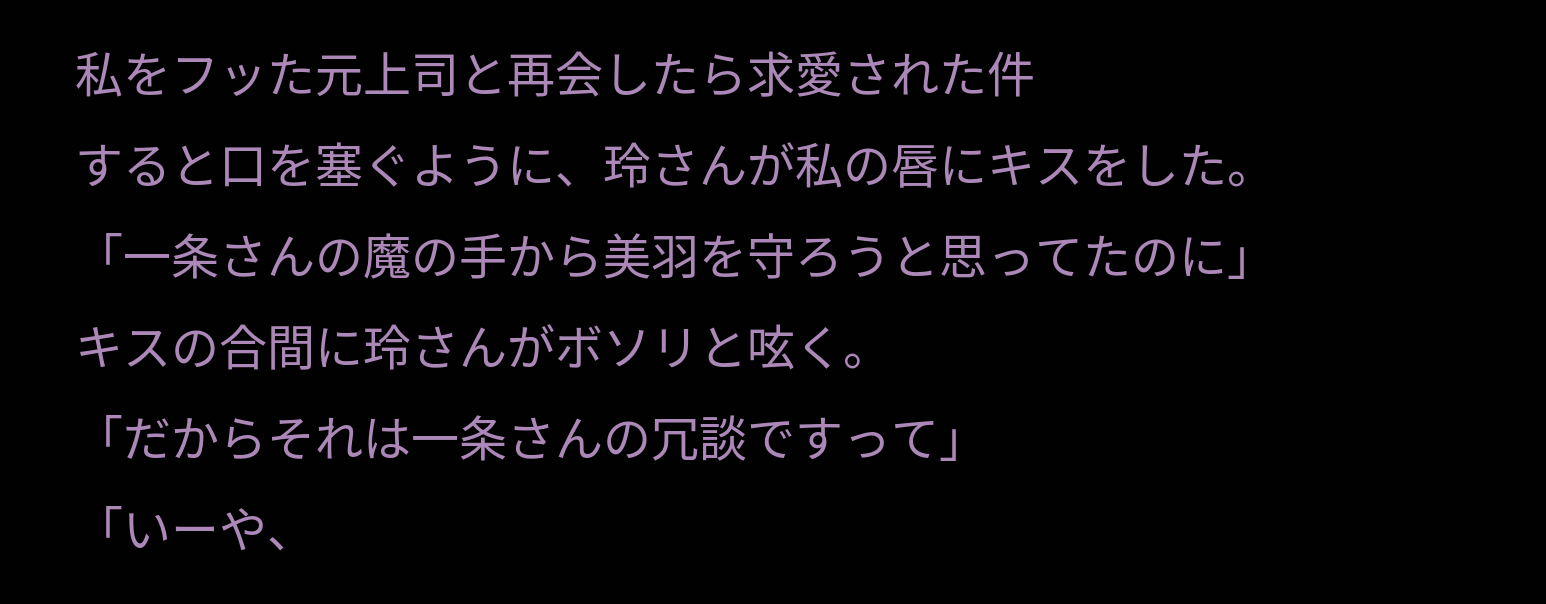私をフッた元上司と再会したら求愛された件
すると口を塞ぐように、玲さんが私の唇にキスをした。
「一条さんの魔の手から美羽を守ろうと思ってたのに」
キスの合間に玲さんがボソリと呟く。
「だからそれは一条さんの冗談ですって」
「いーや、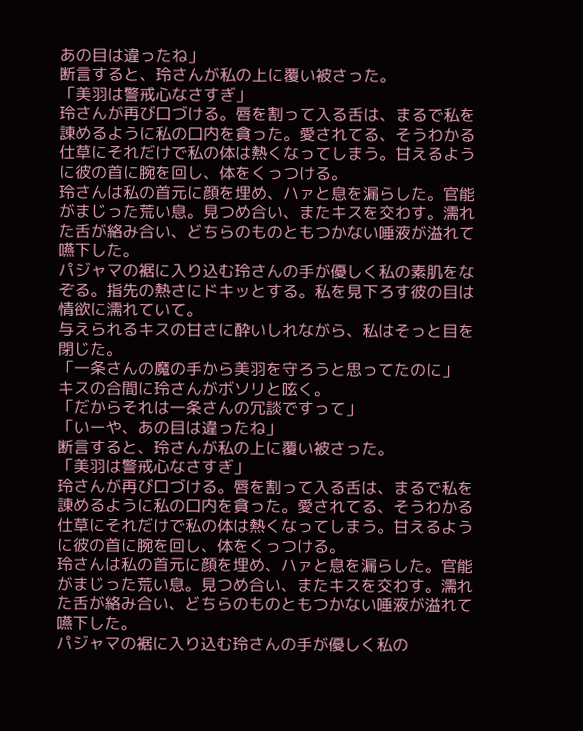あの目は違ったね」
断言すると、玲さんが私の上に覆い被さった。
「美羽は警戒心なさすぎ」
玲さんが再び口づける。唇を割って入る舌は、まるで私を諌めるように私の口内を貪った。愛されてる、そうわかる仕草にそれだけで私の体は熱くなってしまう。甘えるように彼の首に腕を回し、体をくっつける。
玲さんは私の首元に顔を埋め、ハァと息を漏らした。官能がまじった荒い息。見つめ合い、またキスを交わす。濡れた舌が絡み合い、どちらのものともつかない唾液が溢れて嚥下した。
パジャマの裾に入り込む玲さんの手が優しく私の素肌をなぞる。指先の熱さにドキッとする。私を見下ろす彼の目は情欲に濡れていて。
与えられるキスの甘さに酔いしれながら、私はそっと目を閉じた。
「一条さんの魔の手から美羽を守ろうと思ってたのに」
キスの合間に玲さんがボソリと呟く。
「だからそれは一条さんの冗談ですって」
「いーや、あの目は違ったね」
断言すると、玲さんが私の上に覆い被さった。
「美羽は警戒心なさすぎ」
玲さんが再び口づける。唇を割って入る舌は、まるで私を諌めるように私の口内を貪った。愛されてる、そうわかる仕草にそれだけで私の体は熱くなってしまう。甘えるように彼の首に腕を回し、体をくっつける。
玲さんは私の首元に顔を埋め、ハァと息を漏らした。官能がまじった荒い息。見つめ合い、またキスを交わす。濡れた舌が絡み合い、どちらのものともつかない唾液が溢れて嚥下した。
パジャマの裾に入り込む玲さんの手が優しく私の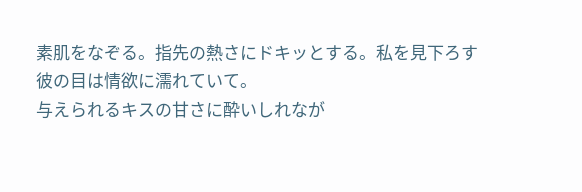素肌をなぞる。指先の熱さにドキッとする。私を見下ろす彼の目は情欲に濡れていて。
与えられるキスの甘さに酔いしれなが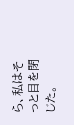ら、私はそっと目を閉じた。